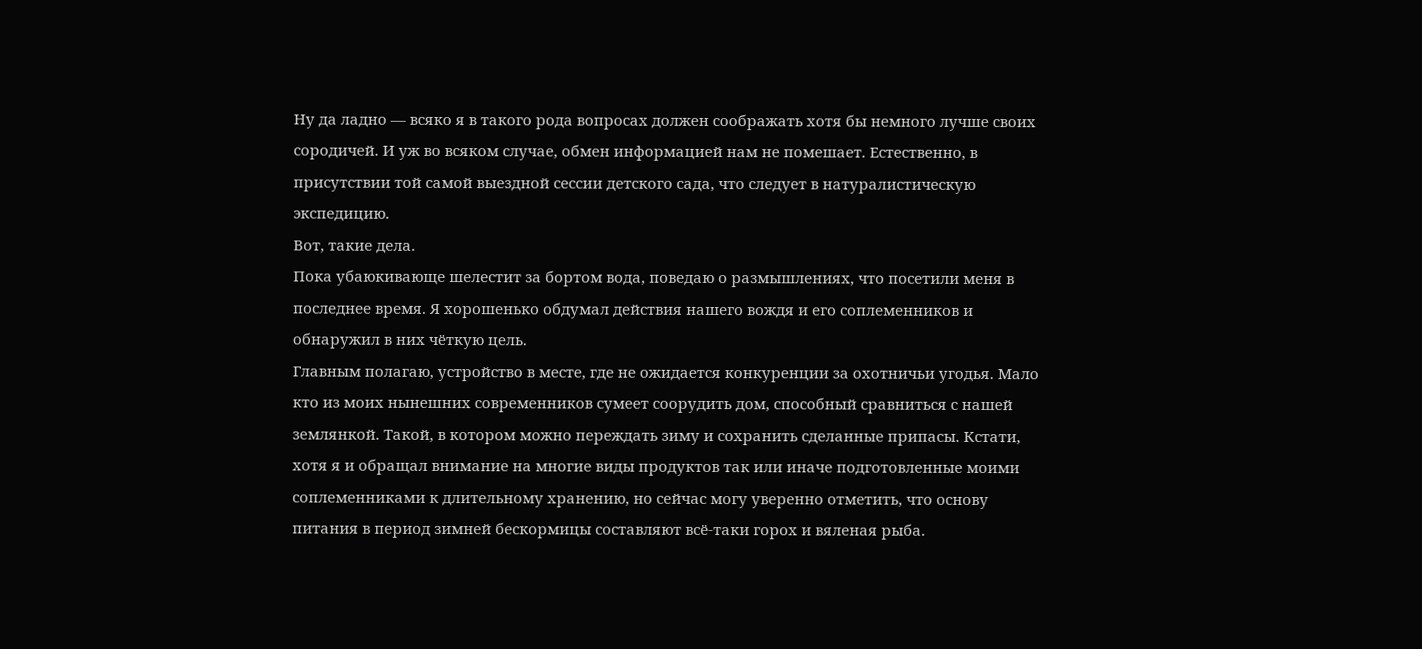Ну да ладно — всяко я в такого рода вопросах должен соображать хотя бы немного лучше своих сородичей. И уж во всяком случае, обмен информацией нам не помешает. Естественно, в присутствии той самой выездной сессии детского сада, что следует в натуралистическую экспедицию.
Вот, такие дела.
Пока убаюкивающе шелестит за бортом вода, поведаю о размышлениях, что посетили меня в последнее время. Я хорошенько обдумал действия нашего вождя и его соплеменников и обнаружил в них чёткую цель.
Главным полагаю, устройство в месте, где не ожидается конкуренции за охотничьи угодья. Мало кто из моих нынешних современников сумеет соорудить дом, способный сравниться с нашей землянкой. Такой, в котором можно переждать зиму и сохранить сделанные припасы. Кстати, хотя я и обращал внимание на многие виды продуктов так или иначе подготовленные моими соплеменниками к длительному хранению, но сейчас могу уверенно отметить, что основу питания в период зимней бескормицы составляют всё-таки горох и вяленая рыба.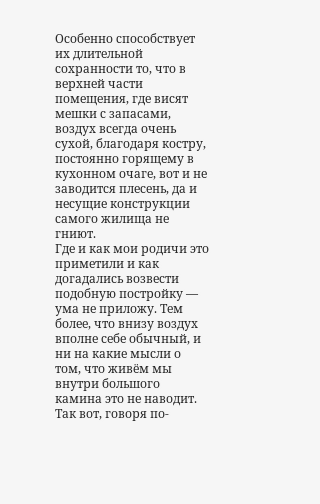Особенно способствует их длительной сохранности то, что в верхней части помещения, где висят мешки с запасами, воздух всегда очень сухой, благодаря костру, постоянно горящему в кухонном очаге, вот и не заводится плесень, да и несущие конструкции самого жилища не гниют.
Где и как мои родичи это приметили и как догадались возвести подобную постройку — ума не приложу. Тем более, что внизу воздух вполне себе обычный, и ни на какие мысли о том, что живём мы внутри большого камина это не наводит.
Так вот, говоря по-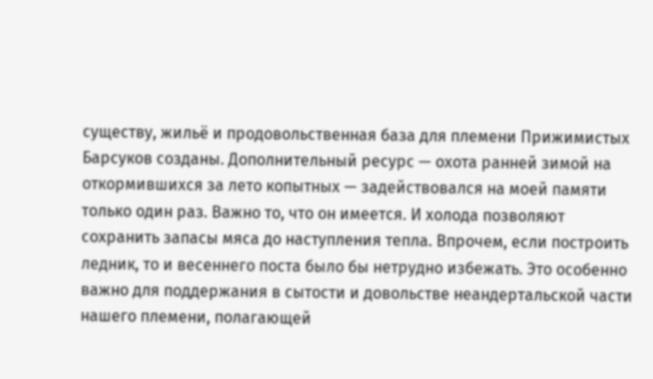существу, жильё и продовольственная база для племени Прижимистых Барсуков созданы. Дополнительный ресурс — охота ранней зимой на откормившихся за лето копытных — задействовался на моей памяти только один раз. Важно то, что он имеется. И холода позволяют сохранить запасы мяса до наступления тепла. Впрочем, если построить ледник, то и весеннего поста было бы нетрудно избежать. Это особенно важно для поддержания в сытости и довольстве неандертальской части нашего племени, полагающей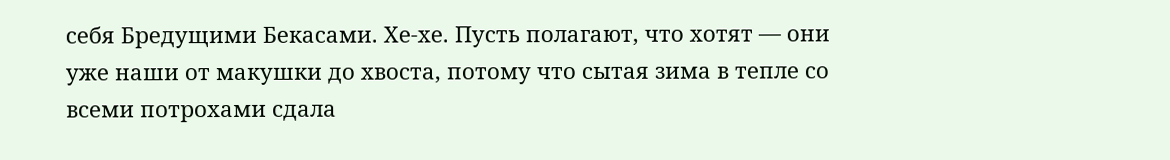себя Бредущими Бекасами. Хе-хе. Пусть полагают, что хотят — они уже наши от макушки до хвоста, потому что сытая зима в тепле со всеми потрохами сдала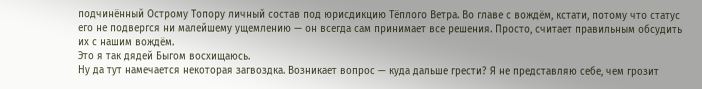подчинённый Острому Топору личный состав под юрисдикцию Тёплого Ветра. Во главе с вождём, кстати, потому что статус его не подвергся ни малейшему ущемлению — он всегда сам принимает все решения. Просто, считает правильным обсудить их с нашим вождём.
Это я так дядей Быгом восхищаюсь.
Ну да тут намечается некоторая загвоздка. Возникает вопрос — куда дальше грести? Я не представляю себе, чем грозит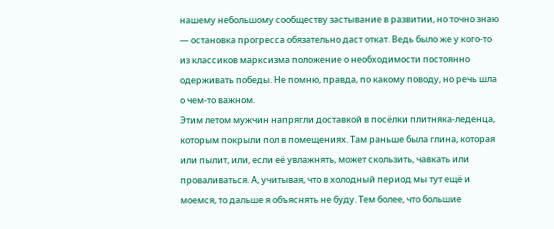нашему небольшому сообществу застывание в развитии, но точно знаю — остановка прогресса обязательно даст откат. Ведь было же у кого-то из классиков марксизма положение о необходимости постоянно одерживать победы. Не помню, правда, по какому поводу, но речь шла о чем-то важном.
Этим летом мужчин напрягли доставкой в посёлки плитняка-леденца, которым покрыли пол в помещениях. Там раньше была глина, которая или пылит, или, если её увлажнять, может скользить, чавкать или проваливаться. А, учитывая, что в холодный период мы тут ещё и моемся, то дальше я объяснять не буду. Тем более, что большие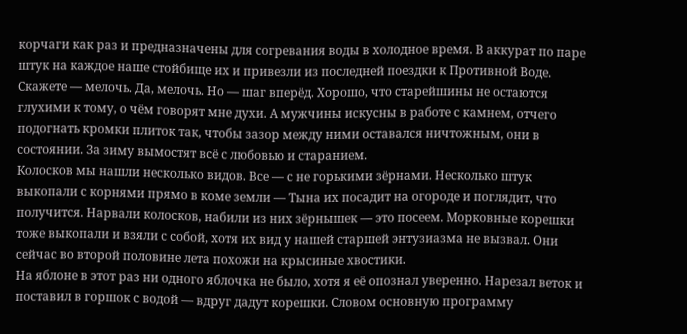корчаги как раз и предназначены для согревания воды в холодное время. В аккурат по паре штук на каждое наше стойбище их и привезли из последней поездки к Противной Воде.
Скажете — мелочь. Да, мелочь. Но — шаг вперёд. Хорошо, что старейшины не остаются глухими к тому, о чём говорят мне духи. А мужчины искусны в работе с камнем, отчего подогнать кромки плиток так, чтобы зазор между ними оставался ничтожным, они в состоянии. За зиму вымостят всё с любовью и старанием.
Колосков мы нашли несколько видов. Все — с не горькими зёрнами. Несколько штук выкопали с корнями прямо в коме земли — Тына их посадит на огороде и поглядит, что получится. Нарвали колосков, набили из них зёрнышек — это посеем. Морковные корешки тоже выкопали и взяли с собой, хотя их вид у нашей старшей энтузиазма не вызвал. Они сейчас во второй половине лета похожи на крысиные хвостики.
На яблоне в этот раз ни одного яблочка не было, хотя я её опознал уверенно. Нарезал веток и поставил в горшок с водой — вдруг дадут корешки. Словом основную программу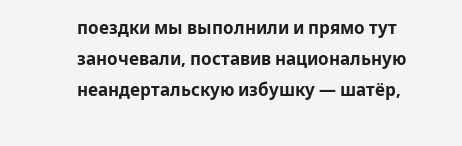поездки мы выполнили и прямо тут заночевали, поставив национальную неандертальскую избушку — шатёр,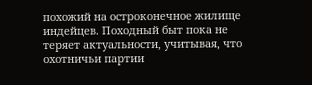похожий на остроконечное жилище индейцев. Походный быт пока не теряет актуальности, учитывая, что охотничьи партии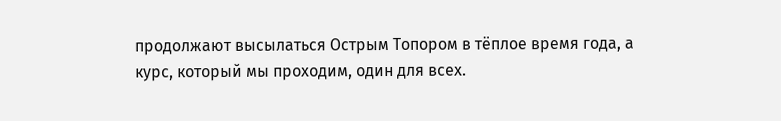продолжают высылаться Острым Топором в тёплое время года, а курс, который мы проходим, один для всех.